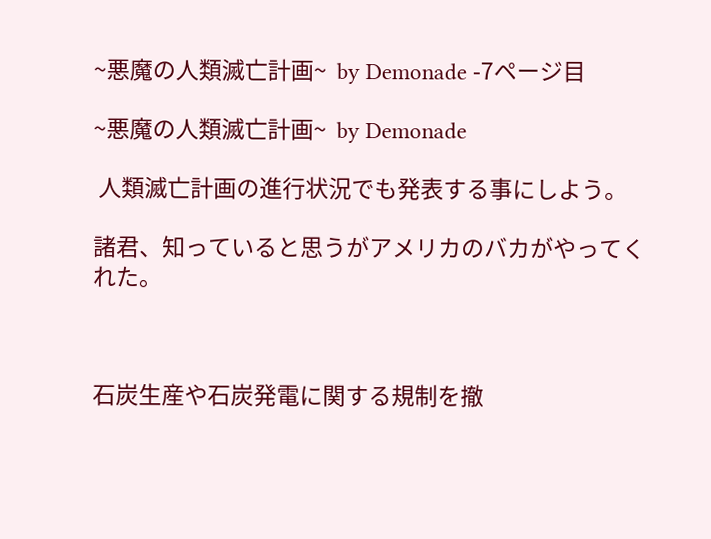~悪魔の人類滅亡計画~  by Demonade -7ページ目

~悪魔の人類滅亡計画~  by Demonade

 人類滅亡計画の進行状況でも発表する事にしよう。

諸君、知っていると思うがアメリカのバカがやってくれた。



石炭生産や石炭発電に関する規制を撤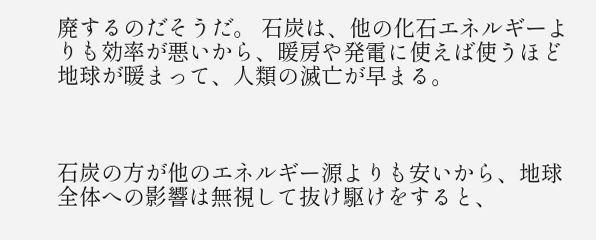廃するのだそうだ。 石炭は、他の化石エネルギーよりも効率が悪いから、暖房や発電に使えば使うほど地球が暖まって、人類の滅亡が早まる。



石炭の方が他のエネルギー源よりも安いから、地球全体への影響は無視して抜け駆けをすると、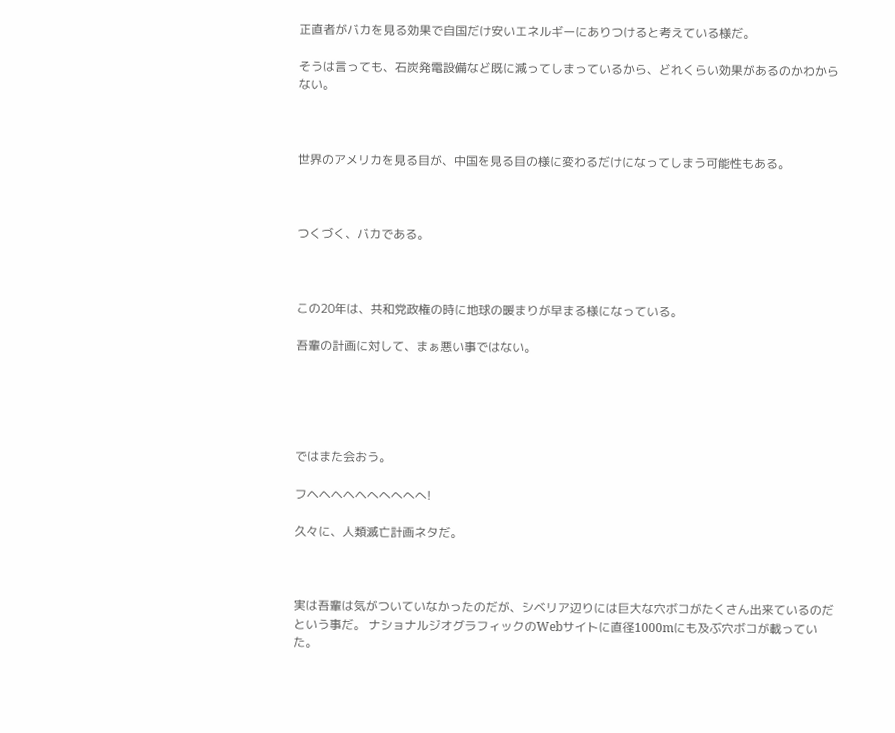正直者がバカを見る効果で自国だけ安いエネルギーにありつけると考えている様だ。

そうは言っても、石炭発電設備など既に減ってしまっているから、どれくらい効果があるのかわからない。



世界のアメリカを見る目が、中国を見る目の様に変わるだけになってしまう可能性もある。



つくづく、バカである。



この20年は、共和党政権の時に地球の暖まりが早まる様になっている。

吾輩の計画に対して、まぁ悪い事ではない。





ではまた会おう。

フヘヘヘヘヘへへへへへ!

久々に、人類滅亡計画ネタだ。



実は吾輩は気がついていなかったのだが、シベリア辺りには巨大な穴ボコがたくさん出来ているのだという事だ。 ナショナルジオグラフィックのWebサイトに直径1000mにも及ぶ穴ボコが載っていた。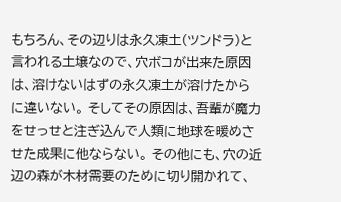もちろん、その辺りは永久凍土(ツンドラ)と言われる土壌なので、穴ボコが出来た原因は、溶けないはずの永久凍土が溶けたからに違いない。 そしてその原因は、吾輩が魔力をせっせと注ぎ込んで人類に地球を暖めさせた成果に他ならない。 その他にも、穴の近辺の森が木材需要のために切り開かれて、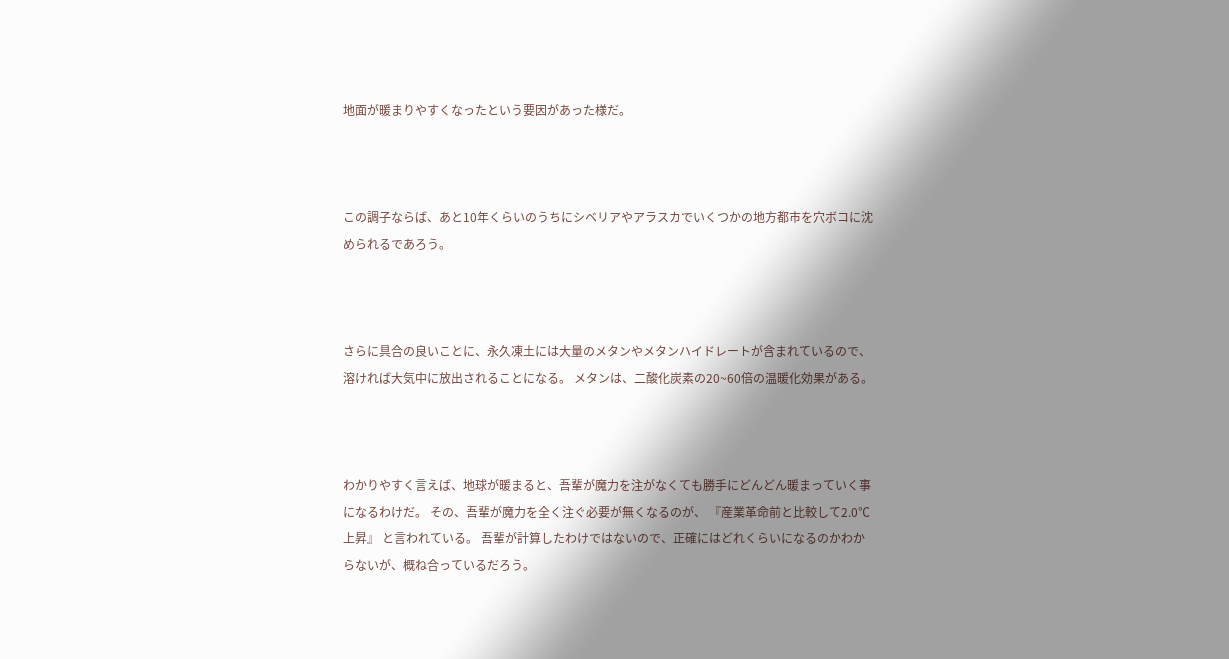地面が暖まりやすくなったという要因があった様だ。



この調子ならば、あと10年くらいのうちにシベリアやアラスカでいくつかの地方都市を穴ボコに沈められるであろう。



さらに具合の良いことに、永久凍土には大量のメタンやメタンハイドレートが含まれているので、溶ければ大気中に放出されることになる。 メタンは、二酸化炭素の20~60倍の温暖化効果がある。



わかりやすく言えば、地球が暖まると、吾輩が魔力を注がなくても勝手にどんどん暖まっていく事になるわけだ。 その、吾輩が魔力を全く注ぐ必要が無くなるのが、 『産業革命前と比較して2.0℃上昇』 と言われている。 吾輩が計算したわけではないので、正確にはどれくらいになるのかわからないが、概ね合っているだろう。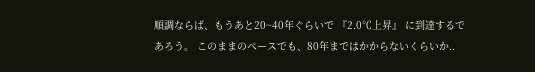順調ならば、もうあと20~40年ぐらいで 『2.0℃上昇』 に到達するであろう。 このままのペースでも、80年まではかからないくらいか..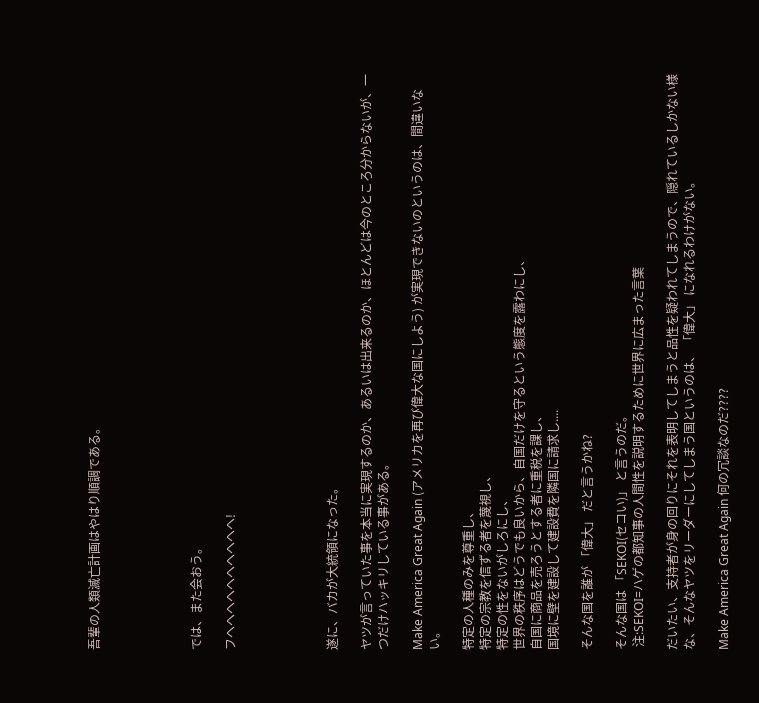吾輩の人類滅亡計画はやはり順調である。





では、また会おう。

フヘヘヘヘヘヘヘヘヘヘ!





遂に、バカが大統領になった。

ヤツが言っていた事を本当に実現するのか、あるいは出来るのか、ほとんどは今のところ分からないが、一つだけハッキリしている事がある。

Make America Great Again (アメリカを再び偉大な国にしよう) が実現できないのというのは、間違いない。

特定の人種のみを尊重し、
特定の宗教を信ずる者を蔑視し、
特定の性をないがしろにし、
世界の秩序はどうでも良いから、自国だけを守るという態度を露わにし、
自国に商品を売ろうとする者に重税を課し、
国境に壁を建設して建設費を隣国に請求し....

そんな国を誰が 「偉大」 だと言うかね?

そんな国は 「SEKOI(セコい)」 と言うのだ。
 注:SEKOI=ハゲの都知事の人間性を説明するために世界に広まった言葉

だいたい、支持者が身の回りにそれを表明してしまうと品性を疑われてしまうので、隠れているしかない様な、そんなヤツをリーダーにしてしまう国というのは、 「偉大」 になれるわけがない。

Make America Great Again 何の冗談なのだ????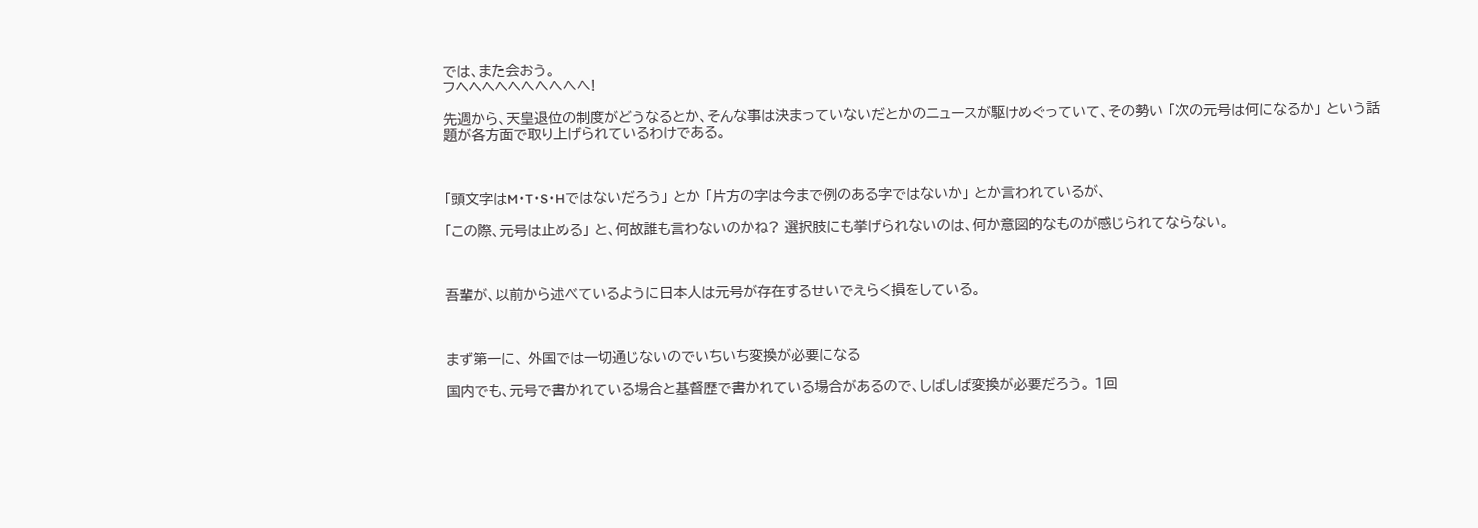では、また会おう。
フヘヘヘヘヘへへへへへ!

先週から、天皇退位の制度がどうなるとか、そんな事は決まっていないだとかのニュースが駆けめぐっていて、その勢い 「次の元号は何になるか」 という話題が各方面で取り上げられているわけである。



「頭文字はM・T・S・Hではないだろう」 とか 「片方の字は今まで例のある字ではないか」 とか言われているが、

「この際、元号は止める」 と、何故誰も言わないのかね? 選択肢にも挙げられないのは、何か意図的なものが感じられてならない。



吾輩が、以前から述べているように日本人は元号が存在するせいでえらく損をしている。



まず第一に、 外国では一切通じないのでいちいち変換が必要になる

国内でも、元号で書かれている場合と基督歴で書かれている場合があるので、しばしば変換が必要だろう。 1回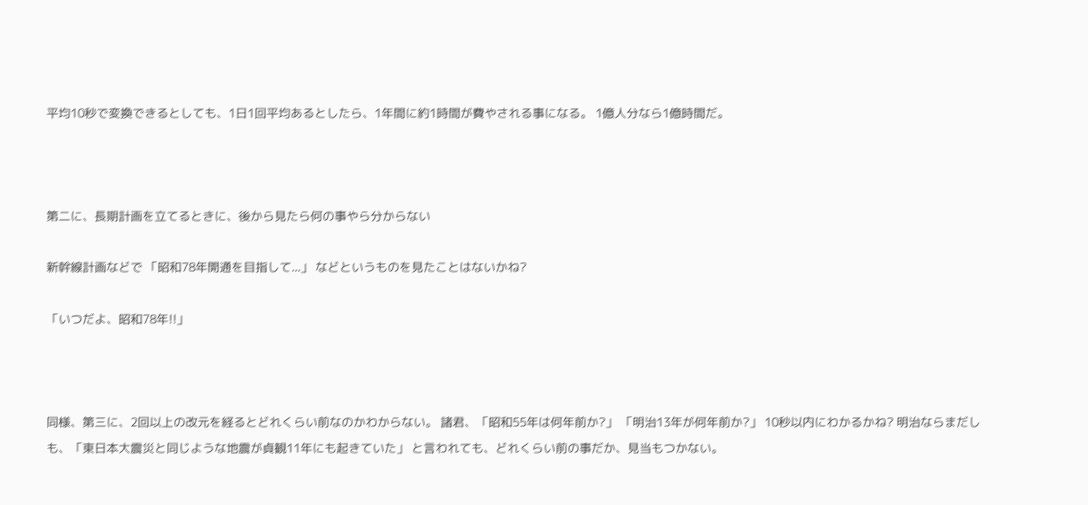平均10秒で変換できるとしても、1日1回平均あるとしたら、1年間に約1時間が費やされる事になる。 1億人分なら1億時間だ。



第二に、長期計画を立てるときに、後から見たら何の事やら分からない

新幹線計画などで 「昭和78年開通を目指して...」 などというものを見たことはないかね?

「いつだよ、昭和78年!!」



同様、第三に、2回以上の改元を経るとどれくらい前なのかわからない。 諸君、「昭和55年は何年前か?」 「明治13年が何年前か?」 10秒以内にわかるかね? 明治ならまだしも、「東日本大震災と同じような地震が貞観11年にも起きていた」 と言われても、どれくらい前の事だか、見当もつかない。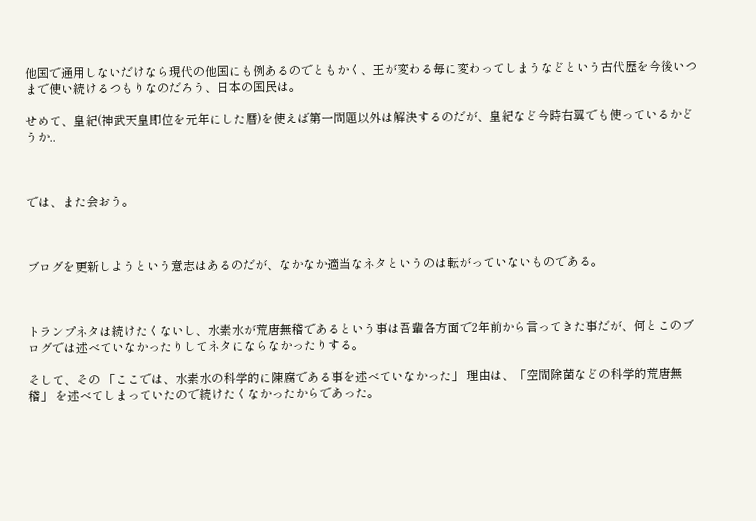他国で通用しないだけなら現代の他国にも例あるのでともかく、王が変わる毎に変わってしまうなどという古代歴を今後いつまで使い続けるつもりなのだろう、日本の国民は。

せめて、皇紀(神武天皇即位を元年にした暦)を使えば第一問題以外は解決するのだが、皇紀など今時右翼でも使っているかどうか..



では、また会おう。



ブログを更新しようという意志はあるのだが、なかなか適当なネタというのは転がっていないものである。



トランプネタは続けたくないし、水素水が荒唐無稽であるという事は吾輩各方面で2年前から言ってきた事だが、何とこのブログでは述べていなかったりしてネタにならなかったりする。

そして、その 「ここでは、水素水の科学的に陳腐である事を述べていなかった」 理由は、「空間除菌などの科学的荒唐無稽」 を述べてしまっていたので続けたくなかったからであった。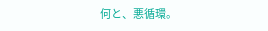何と、悪循環。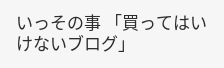いっその事 「買ってはいけないブログ」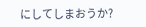にしてしまおうか?